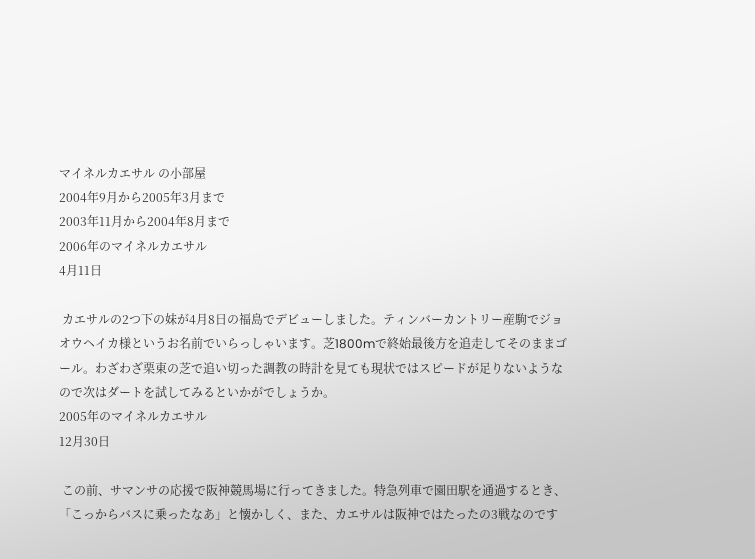マイネルカエサル の小部屋
2004年9月から2005年3月まで
2003年11月から2004年8月まで
2006年のマイネルカエサル
4月11日

 カエサルの2つ下の妹が4月8日の福島でデビューしました。ティンバーカントリー産駒でジョオウヘイカ様というお名前でいらっしゃいます。芝1800mで終始最後方を追走してそのままゴール。わざわざ栗東の芝で追い切った調教の時計を見ても現状ではスピードが足りないようなので次はダートを試してみるといかがでしょうか。
2005年のマイネルカエサル
12月30日

 この前、サマンサの応援で阪神競馬場に行ってきました。特急列車で園田駅を通過するとき、「こっからバスに乗ったなあ」と懐かしく、また、カエサルは阪神ではたったの3戦なのです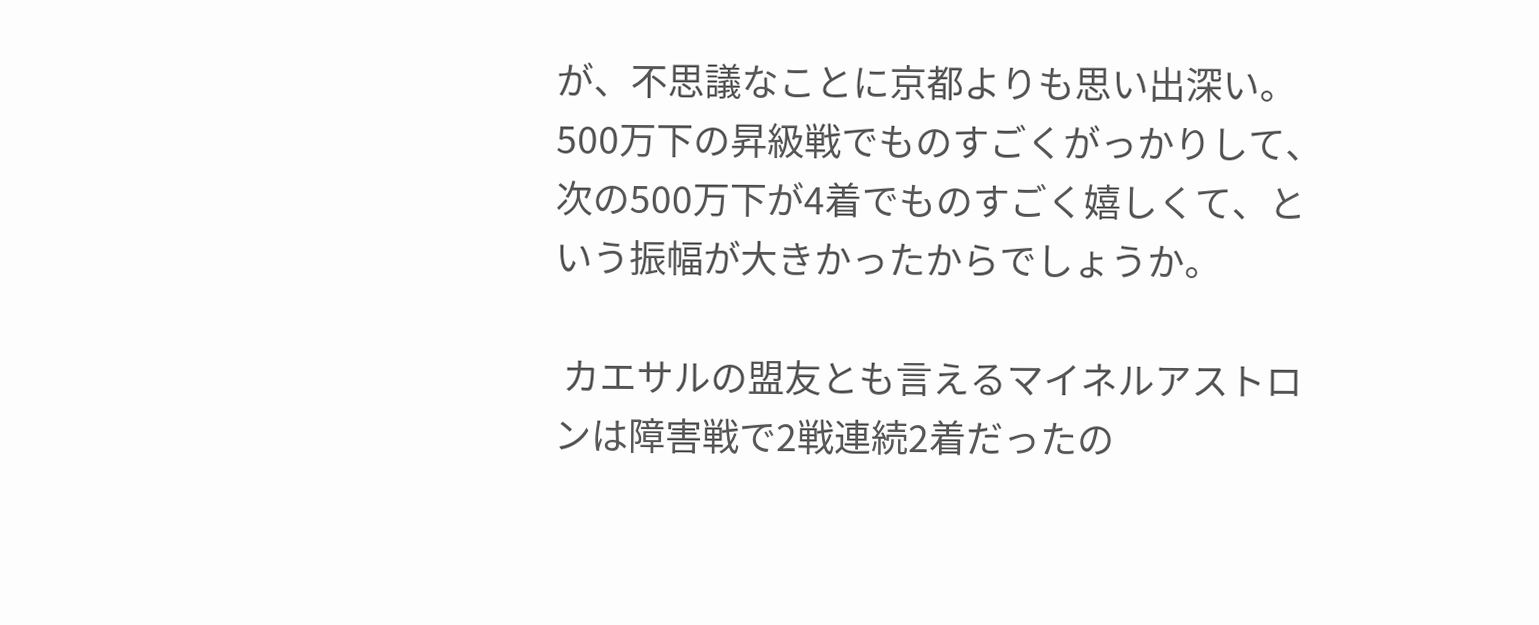が、不思議なことに京都よりも思い出深い。500万下の昇級戦でものすごくがっかりして、次の500万下が4着でものすごく嬉しくて、という振幅が大きかったからでしょうか。

 カエサルの盟友とも言えるマイネルアストロンは障害戦で2戦連続2着だったの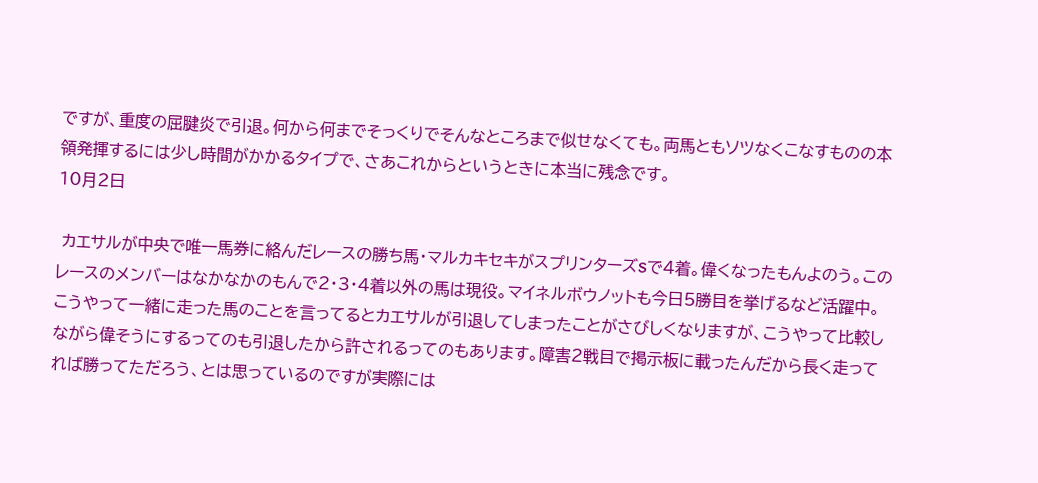ですが、重度の屈腱炎で引退。何から何までそっくりでそんなところまで似せなくても。両馬ともソツなくこなすものの本領発揮するには少し時間がかかるタイプで、さあこれからというときに本当に残念です。
10月2日

 カエサルが中央で唯一馬券に絡んだレースの勝ち馬・マルカキセキがスプリンターズSで4着。偉くなったもんよのう。このレースのメンバーはなかなかのもんで2・3・4着以外の馬は現役。マイネルボウノットも今日5勝目を挙げるなど活躍中。こうやって一緒に走った馬のことを言ってるとカエサルが引退してしまったことがさびしくなりますが、こうやって比較しながら偉そうにするってのも引退したから許されるってのもあります。障害2戦目で掲示板に載ったんだから長く走ってれば勝ってただろう、とは思っているのですが実際には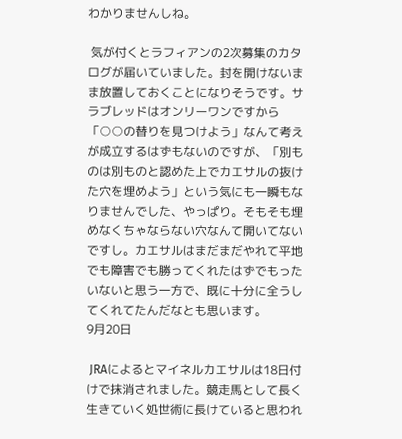わかりませんしね。

 気が付くとラフィアンの2次募集のカタログが届いていました。封を開けないまま放置しておくことになりそうです。サラブレッドはオンリーワンですから「○○の替りを見つけよう」なんて考えが成立するはずもないのですが、「別ものは別ものと認めた上でカエサルの抜けた穴を埋めよう」という気にも一瞬もなりませんでした、やっぱり。そもそも埋めなくちゃならない穴なんて開いてないですし。カエサルはまだまだやれて平地でも障害でも勝ってくれたはずでもったいないと思う一方で、既に十分に全うしてくれてたんだなとも思います。
9月20日

 JRAによるとマイネルカエサルは18日付けで抹消されました。競走馬として長く生きていく処世術に長けていると思われ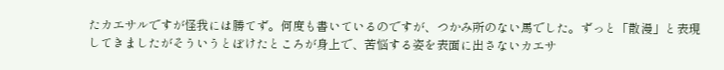たカエサルですが怪我には勝てず。何度も書いているのですが、つかみ所のない馬でした。ずっと「散漫」と表現してきましたがそういうとぼけたところが身上で、苦悩する姿を表面に出さないカエサ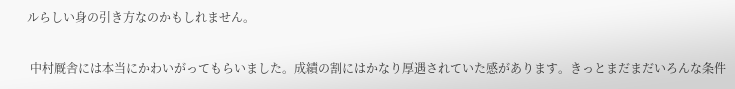ルらしい身の引き方なのかもしれません。

 中村厩舎には本当にかわいがってもらいました。成績の割にはかなり厚遇されていた感があります。きっとまだまだいろんな条件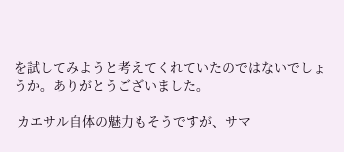を試してみようと考えてくれていたのではないでしょうか。ありがとうございました。

 カエサル自体の魅力もそうですが、サマ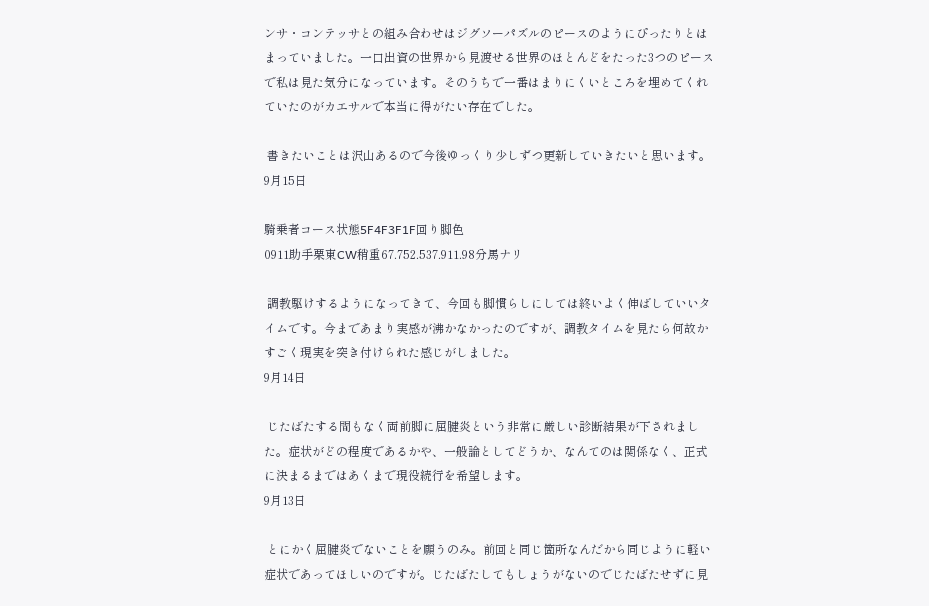ンサ・コンテッサとの組み合わせはジグソーパズルのピースのようにぴったりとはまっていました。一口出資の世界から見渡せる世界のほとんどをたった3つのピースで私は見た気分になっています。そのうちで一番はまりにくいところを埋めてくれていたのがカエサルで本当に得がたい存在でした。

 書きたいことは沢山あるので今後ゆっくり少しずつ更新していきたいと思います。
9月15日

騎乗者コース状態5F4F3F1F回り脚色
0911助手栗東CW稍重67.752.537.911.98分馬ナリ

 調教駆けするようになってきて、今回も脚慣らしにしては終いよく伸ばしていいタイムです。今まであまり実感が沸かなかったのですが、調教タイムを見たら何故かすごく現実を突き付けられた感じがしました。
9月14日

 じたばたする間もなく両前脚に屈腱炎という非常に厳しい診断結果が下されました。症状がどの程度であるかや、一般論としてどうか、なんてのは関係なく、正式に決まるまではあくまで現役続行を希望します。
9月13日

 とにかく屈腱炎でないことを願うのみ。前回と同じ箇所なんだから同じように軽い症状であってほしいのですが。じたばたしてもしょうがないのでじたばたせずに見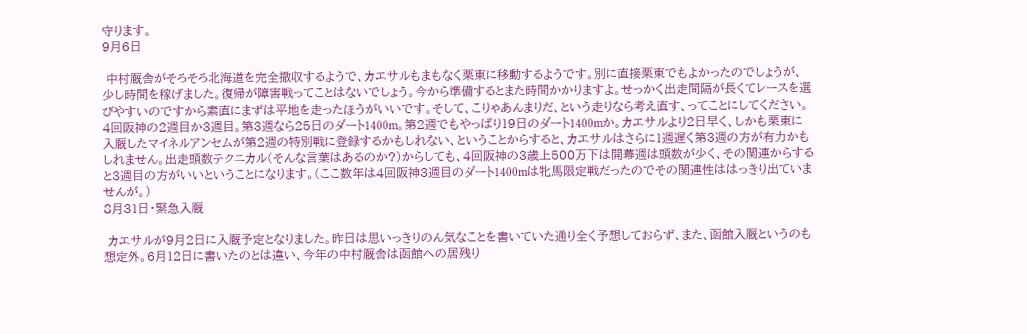守ります。
9月6日

 中村厩舎がそろそろ北海道を完全撤収するようで、カエサルもまもなく栗東に移動するようです。別に直接栗東でもよかったのでしょうが、少し時間を稼げました。復帰が障害戦ってことはないでしょう。今から準備するとまた時間かかりますよ。せっかく出走間隔が長くてレースを選びやすいのですから素直にまずは平地を走ったほうがいいです。そして、こりゃあんまりだ、という走りなら考え直す、ってことにしてください。4回阪神の2週目か3週目。第3週なら25日のダート1400m。第2週でもやっぱり19日のダート1400mか。カエサルより2日早く、しかも栗東に入厩したマイネルアンセムが第2週の特別戦に登録するかもしれない、ということからすると、カエサルはさらに1週遅く第3週の方が有力かもしれません。出走頭数テクニカル(そんな言葉はあるのか?)からしても、4回阪神の3歳上500万下は開幕週は頭数が少く、その関連からすると3週目の方がいいということになります。(ここ数年は4回阪神3週目のダート1400mは牝馬限定戦だったのでその関連性ははっきり出ていませんが。)
8月31日・緊急入厩

 カエサルが9月2日に入厩予定となりました。昨日は思いっきりのん気なことを書いていた通り全く予想しておらず、また、函館入厩というのも想定外。6月12日に書いたのとは違い、今年の中村厩舎は函館への居残り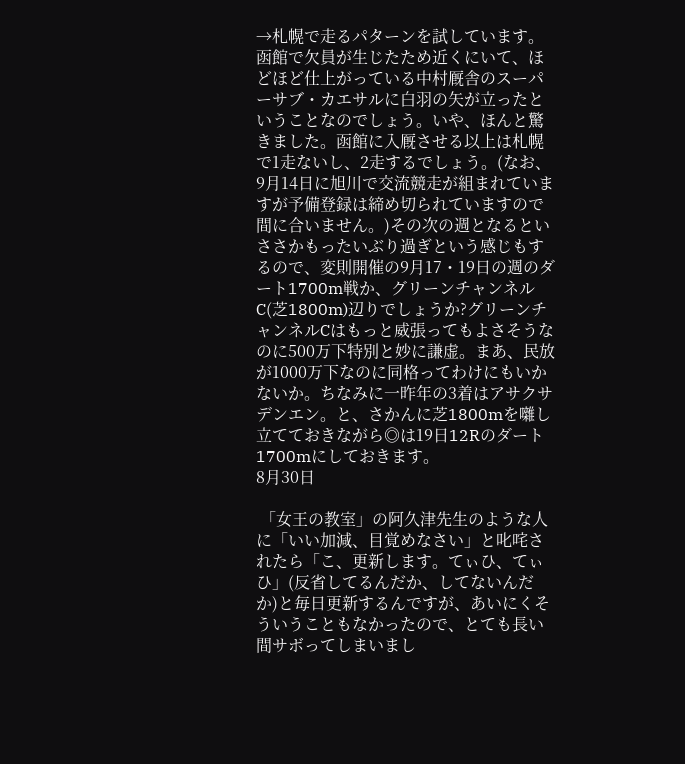→札幌で走るパターンを試しています。函館で欠員が生じたため近くにいて、ほどほど仕上がっている中村厩舎のスーパーサブ・カエサルに白羽の矢が立ったということなのでしょう。いや、ほんと驚きました。函館に入厩させる以上は札幌で1走ないし、2走するでしょう。(なお、9月14日に旭川で交流競走が組まれていますが予備登録は締め切られていますので間に合いません。)その次の週となるといささかもったいぶり過ぎという感じもするので、変則開催の9月17・19日の週のダート1700m戦か、グリーンチャンネルC(芝1800m)辺りでしょうか?グリーンチャンネルCはもっと威張ってもよさそうなのに500万下特別と妙に謙虚。まあ、民放が1000万下なのに同格ってわけにもいかないか。ちなみに一昨年の3着はアサクサデンエン。と、さかんに芝1800mを囃し立てておきながら◎は19日12Rのダート1700mにしておきます。
8月30日

 「女王の教室」の阿久津先生のような人に「いい加減、目覚めなさい」と叱咤されたら「こ、更新します。てぃひ、てぃひ」(反省してるんだか、してないんだか)と毎日更新するんですが、あいにくそういうこともなかったので、とても長い間サボってしまいまし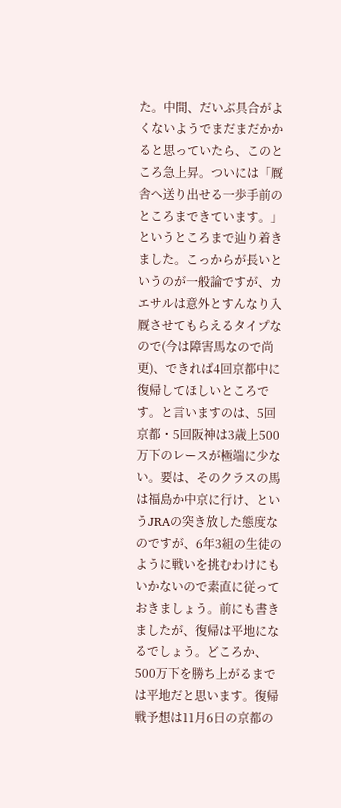た。中間、だいぶ具合がよくないようでまだまだかかると思っていたら、このところ急上昇。ついには「厩舎へ送り出せる一歩手前のところまできています。」というところまで辿り着きました。こっからが長いというのが一般論ですが、カエサルは意外とすんなり入厩させてもらえるタイプなので(今は障害馬なので尚更)、できれば4回京都中に復帰してほしいところです。と言いますのは、5回京都・5回阪神は3歳上500万下のレースが極端に少ない。要は、そのクラスの馬は福島か中京に行け、というJRAの突き放した態度なのですが、6年3組の生徒のように戦いを挑むわけにもいかないので素直に従っておきましょう。前にも書きましたが、復帰は平地になるでしょう。どころか、500万下を勝ち上がるまでは平地だと思います。復帰戦予想は11月6日の京都の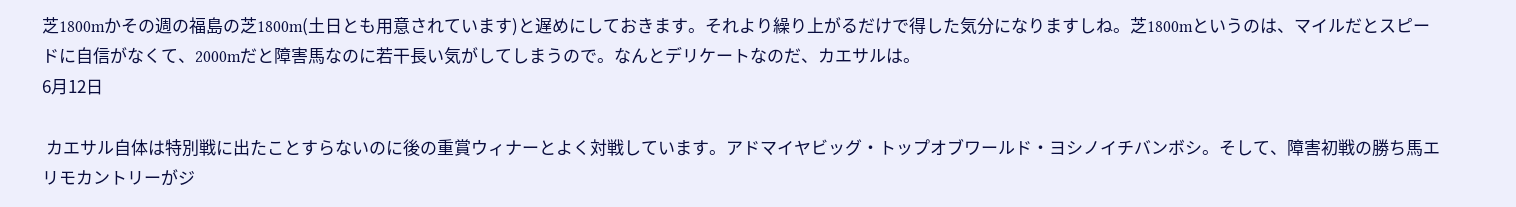芝1800mかその週の福島の芝1800m(土日とも用意されています)と遅めにしておきます。それより繰り上がるだけで得した気分になりますしね。芝1800mというのは、マイルだとスピードに自信がなくて、2000mだと障害馬なのに若干長い気がしてしまうので。なんとデリケートなのだ、カエサルは。
6月12日

 カエサル自体は特別戦に出たことすらないのに後の重賞ウィナーとよく対戦しています。アドマイヤビッグ・トップオブワールド・ヨシノイチバンボシ。そして、障害初戦の勝ち馬エリモカントリーがジ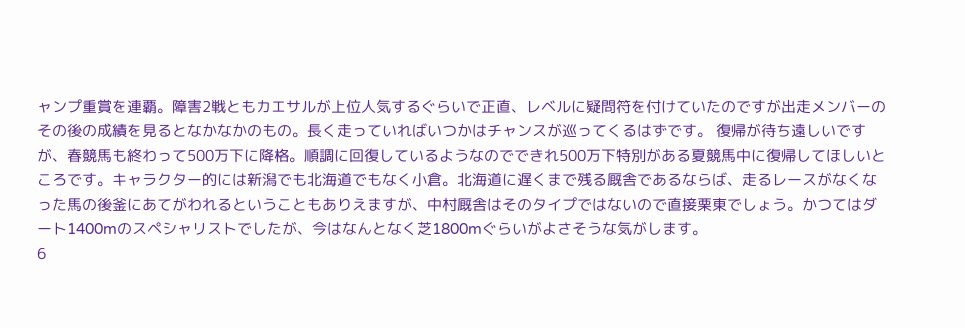ャンプ重賞を連覇。障害2戦ともカエサルが上位人気するぐらいで正直、レベルに疑問符を付けていたのですが出走メンバーのその後の成績を見るとなかなかのもの。長く走っていればいつかはチャンスが巡ってくるはずです。 復帰が待ち遠しいですが、春競馬も終わって500万下に降格。順調に回復しているようなのでできれ500万下特別がある夏競馬中に復帰してほしいところです。キャラクター的には新潟でも北海道でもなく小倉。北海道に遅くまで残る厩舎であるならば、走るレースがなくなった馬の後釜にあてがわれるということもありえますが、中村厩舎はそのタイプではないので直接栗東でしょう。かつてはダート1400mのスペシャリストでしたが、今はなんとなく芝1800mぐらいがよさそうな気がします。
6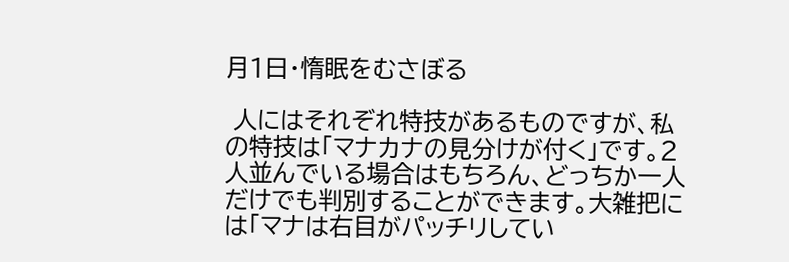月1日・惰眠をむさぼる

 人にはそれぞれ特技があるものですが、私の特技は「マナカナの見分けが付く」です。2人並んでいる場合はもちろん、どっちか一人だけでも判別することができます。大雑把には「マナは右目がパッチリしてい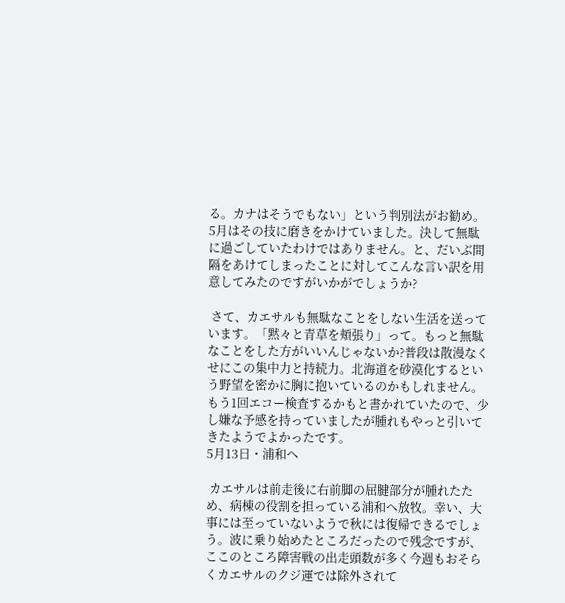る。カナはそうでもない」という判別法がお勧め。5月はその技に磨きをかけていました。決して無駄に過ごしていたわけではありません。と、だいぶ間隔をあけてしまったことに対してこんな言い訳を用意してみたのですがいかがでしょうか?

 さて、カエサルも無駄なことをしない生活を送っています。「黙々と青草を頬張り」って。もっと無駄なことをした方がいいんじゃないか?普段は散漫なくせにこの集中力と持続力。北海道を砂漠化するという野望を密かに胸に抱いているのかもしれません。もう1回エコー検査するかもと書かれていたので、少し嫌な予感を持っていましたが腫れもやっと引いてきたようでよかったです。
5月13日・浦和へ

 カエサルは前走後に右前脚の屈腱部分が腫れたため、病棟の役割を担っている浦和へ放牧。幸い、大事には至っていないようで秋には復帰できるでしょう。波に乗り始めたところだったので残念ですが、ここのところ障害戦の出走頭数が多く今週もおそらくカエサルのクジ運では除外されて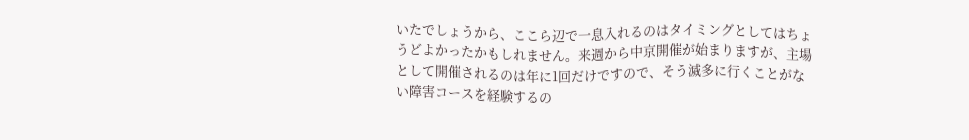いたでしょうから、ここら辺で一息入れるのはタイミングとしてはちょうどよかったかもしれません。来週から中京開催が始まりますが、主場として開催されるのは年に1回だけですので、そう滅多に行くことがない障害コースを経験するの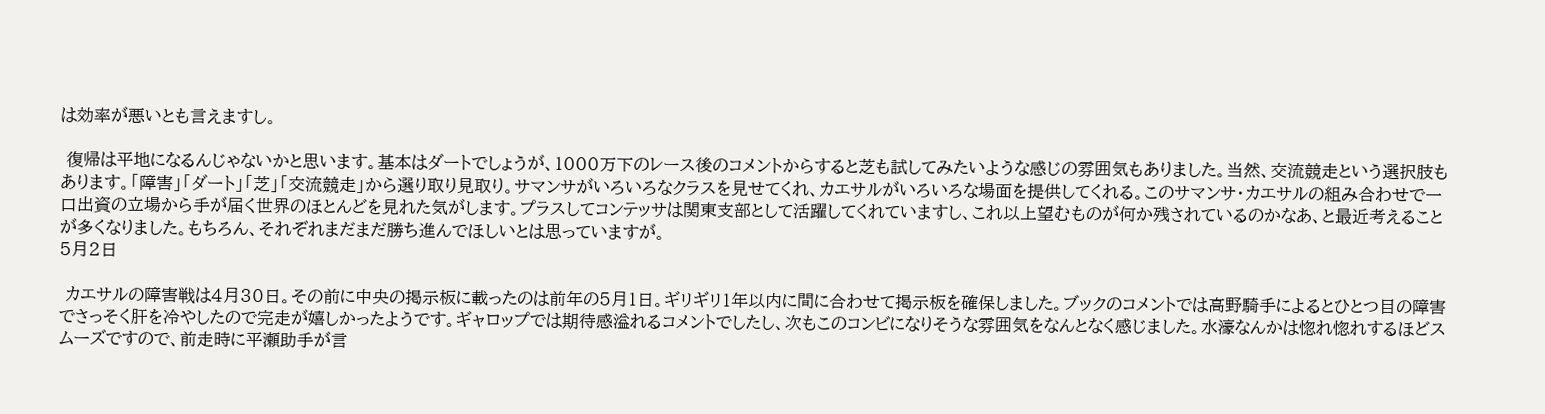は効率が悪いとも言えますし。

 復帰は平地になるんじゃないかと思います。基本はダートでしょうが、1000万下のレース後のコメントからすると芝も試してみたいような感じの雰囲気もありました。当然、交流競走という選択肢もあります。「障害」「ダート」「芝」「交流競走」から選り取り見取り。サマンサがいろいろなクラスを見せてくれ、カエサルがいろいろな場面を提供してくれる。このサマンサ・カエサルの組み合わせで一口出資の立場から手が届く世界のほとんどを見れた気がします。プラスしてコンテッサは関東支部として活躍してくれていますし、これ以上望むものが何か残されているのかなあ、と最近考えることが多くなりました。もちろん、それぞれまだまだ勝ち進んでほしいとは思っていますが。
5月2日

 カエサルの障害戦は4月30日。その前に中央の掲示板に載ったのは前年の5月1日。ギリギリ1年以内に間に合わせて掲示板を確保しました。ブックのコメントでは高野騎手によるとひとつ目の障害でさっそく肝を冷やしたので完走が嬉しかったようです。ギャロップでは期待感溢れるコメントでしたし、次もこのコンビになりそうな雰囲気をなんとなく感じました。水濠なんかは惚れ惚れするほどスムーズですので、前走時に平瀬助手が言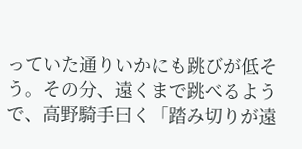っていた通りいかにも跳びが低そう。その分、遠くまで跳べるようで、高野騎手曰く「踏み切りが遠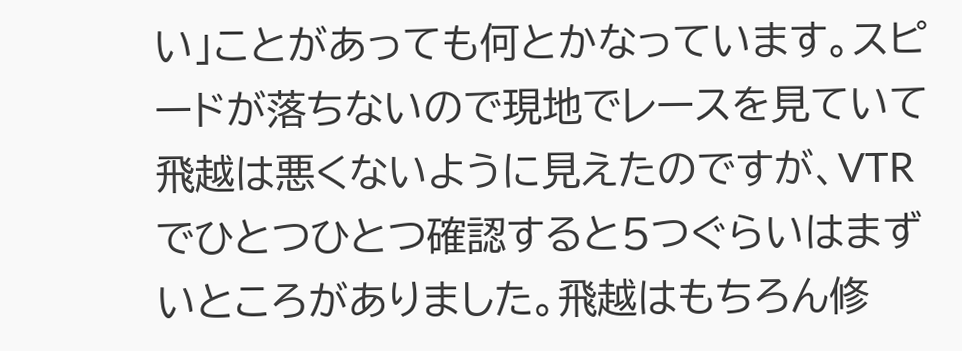い」ことがあっても何とかなっています。スピードが落ちないので現地でレースを見ていて飛越は悪くないように見えたのですが、VTRでひとつひとつ確認すると5つぐらいはまずいところがありました。飛越はもちろん修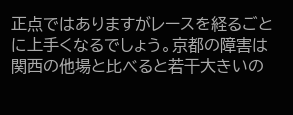正点ではありますがレースを経るごとに上手くなるでしょう。京都の障害は関西の他場と比べると若干大きいの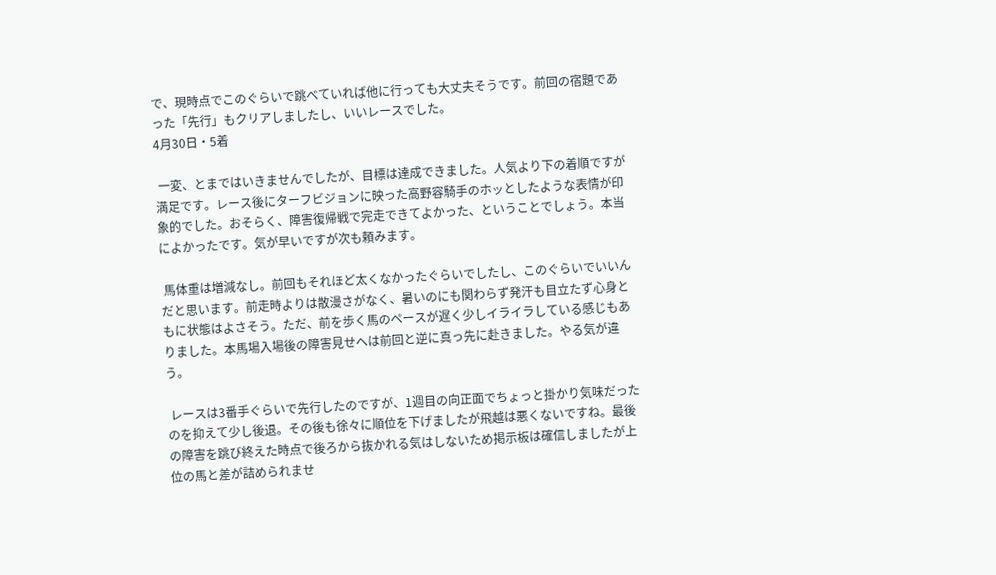で、現時点でこのぐらいで跳べていれば他に行っても大丈夫そうです。前回の宿題であった「先行」もクリアしましたし、いいレースでした。
4月30日・5着

 一変、とまではいきませんでしたが、目標は達成できました。人気より下の着順ですが満足です。レース後にターフビジョンに映った高野容騎手のホッとしたような表情が印象的でした。おそらく、障害復帰戦で完走できてよかった、ということでしょう。本当によかったです。気が早いですが次も頼みます。

 馬体重は増減なし。前回もそれほど太くなかったぐらいでしたし、このぐらいでいいんだと思います。前走時よりは散漫さがなく、暑いのにも関わらず発汗も目立たず心身ともに状態はよさそう。ただ、前を歩く馬のペースが遅く少しイライラしている感じもありました。本馬場入場後の障害見せへは前回と逆に真っ先に赴きました。やる気が違う。

 レースは3番手ぐらいで先行したのですが、1週目の向正面でちょっと掛かり気味だったのを抑えて少し後退。その後も徐々に順位を下げましたが飛越は悪くないですね。最後の障害を跳び終えた時点で後ろから抜かれる気はしないため掲示板は確信しましたが上位の馬と差が詰められませ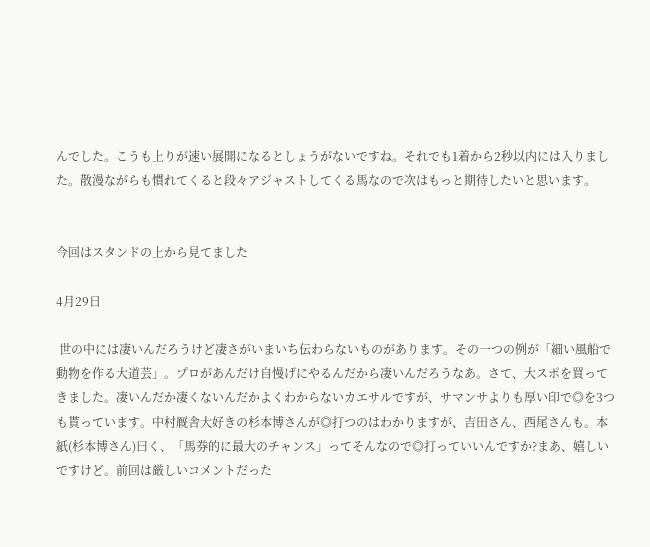んでした。こうも上りが速い展開になるとしょうがないですね。それでも1着から2秒以内には入りました。散漫ながらも慣れてくると段々アジャストしてくる馬なので次はもっと期待したいと思います。


今回はスタンドの上から見てました

4月29日

 世の中には凄いんだろうけど凄さがいまいち伝わらないものがあります。その一つの例が「細い風船で動物を作る大道芸」。プロがあんだけ自慢げにやるんだから凄いんだろうなあ。さて、大スポを買ってきました。凄いんだか凄くないんだかよくわからないカエサルですが、サマンサよりも厚い印で◎を3つも貰っています。中村厩舎大好きの杉本博さんが◎打つのはわかりますが、吉田さん、西尾さんも。本紙(杉本博さん)曰く、「馬券的に最大のチャンス」ってそんなので◎打っていいんですか?まあ、嬉しいですけど。前回は厳しいコメントだった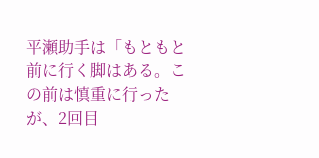平瀬助手は「もともと前に行く脚はある。この前は慎重に行ったが、2回目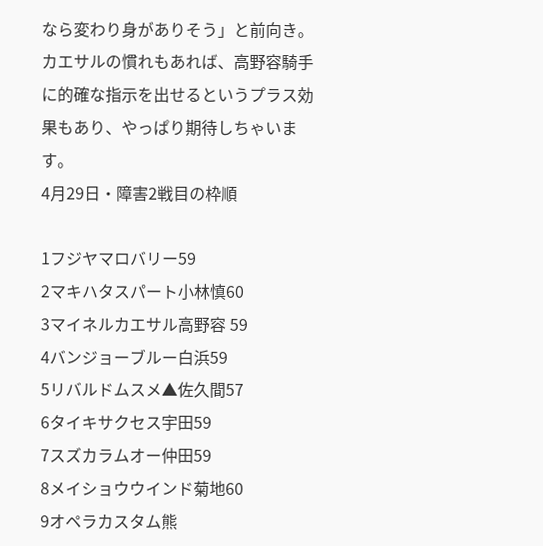なら変わり身がありそう」と前向き。カエサルの慣れもあれば、高野容騎手に的確な指示を出せるというプラス効果もあり、やっぱり期待しちゃいます。
4月29日・障害2戦目の枠順

1フジヤマロバリー59
2マキハタスパート小林慎60
3マイネルカエサル高野容 59
4バンジョーブルー白浜59
5リバルドムスメ▲佐久間57
6タイキサクセス宇田59
7スズカラムオー仲田59
8メイショウウインド菊地60
9オペラカスタム熊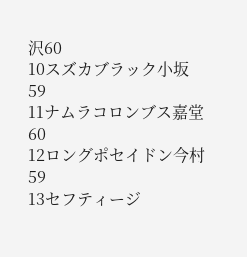沢60
10スズカブラック小坂59
11ナムラコロンブス嘉堂60
12ロングポセイドン今村59
13セフティージ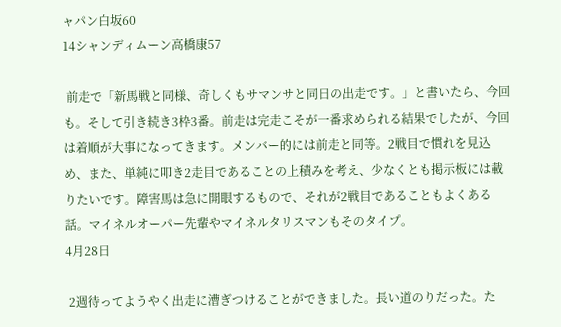ャパン白坂60
14シャンディムーン高橋康57

 前走で「新馬戦と同様、奇しくもサマンサと同日の出走です。」と書いたら、今回も。そして引き続き3枠3番。前走は完走こそが一番求められる結果でしたが、今回は着順が大事になってきます。メンバー的には前走と同等。2戦目で慣れを見込め、また、単純に叩き2走目であることの上積みを考え、少なくとも掲示板には載りたいです。障害馬は急に開眼するもので、それが2戦目であることもよくある話。マイネルオーパー先輩やマイネルタリスマンもそのタイプ。
4月28日

 2週待ってようやく出走に漕ぎつけることができました。長い道のりだった。た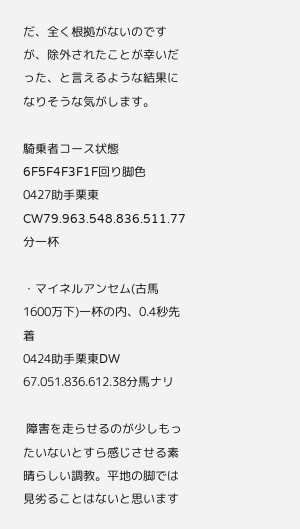だ、全く根拠がないのですが、除外されたことが幸いだった、と言えるような結果になりそうな気がします。

騎乗者コース状態6F5F4F3F1F回り脚色
0427助手栗東CW79.963.548.836.511.77分一杯

・マイネルアンセム(古馬1600万下)一杯の内、0.4秒先着
0424助手栗東DW
67.051.836.612.38分馬ナリ

 障害を走らせるのが少しもったいないとすら感じさせる素晴らしい調教。平地の脚では見劣ることはないと思います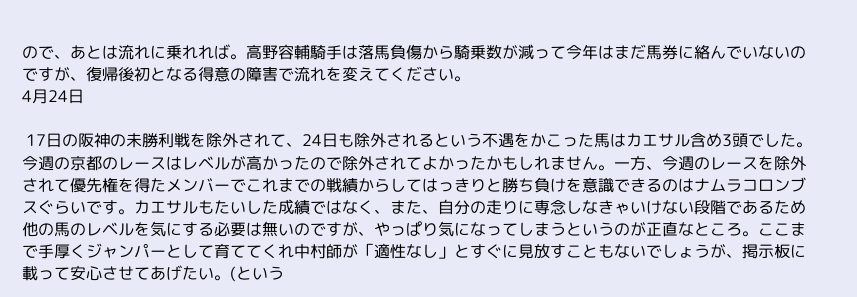ので、あとは流れに乗れれば。高野容輔騎手は落馬負傷から騎乗数が減って今年はまだ馬券に絡んでいないのですが、復帰後初となる得意の障害で流れを変えてください。
4月24日

 17日の阪神の未勝利戦を除外されて、24日も除外されるという不遇をかこった馬はカエサル含め3頭でした。今週の京都のレースはレベルが高かったので除外されてよかったかもしれません。一方、今週のレースを除外されて優先権を得たメンバーでこれまでの戦績からしてはっきりと勝ち負けを意識できるのはナムラコロンブスぐらいです。カエサルもたいした成績ではなく、また、自分の走りに専念しなきゃいけない段階であるため他の馬のレベルを気にする必要は無いのですが、やっぱり気になってしまうというのが正直なところ。ここまで手厚くジャンパーとして育ててくれ中村師が「適性なし」とすぐに見放すこともないでしょうが、掲示板に載って安心させてあげたい。(という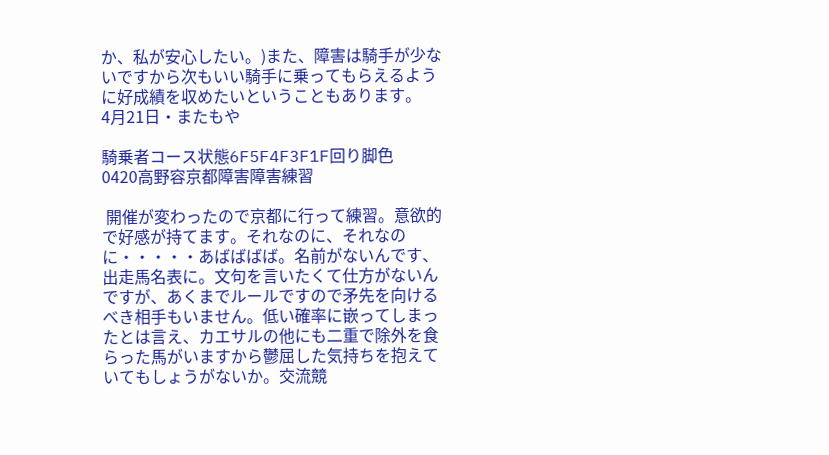か、私が安心したい。)また、障害は騎手が少ないですから次もいい騎手に乗ってもらえるように好成績を収めたいということもあります。
4月21日・またもや

騎乗者コース状態6F5F4F3F1F回り脚色
0420高野容京都障害障害練習

 開催が変わったので京都に行って練習。意欲的で好感が持てます。それなのに、それなのに・・・・・あばばばば。名前がないんです、出走馬名表に。文句を言いたくて仕方がないんですが、あくまでルールですので矛先を向けるべき相手もいません。低い確率に嵌ってしまったとは言え、カエサルの他にも二重で除外を食らった馬がいますから鬱屈した気持ちを抱えていてもしょうがないか。交流競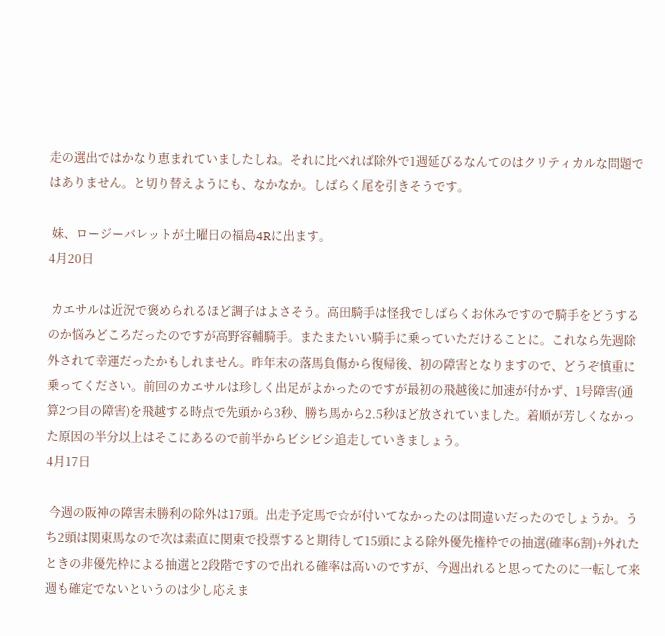走の選出ではかなり恵まれていましたしね。それに比べれば除外で1週延びるなんてのはクリティカルな問題ではありません。と切り替えようにも、なかなか。しばらく尾を引きそうです。

 妹、ロージーバレットが土曜日の福島4Rに出ます。
4月20日

 カエサルは近況で褒められるほど調子はよさそう。高田騎手は怪我でしばらくお休みですので騎手をどうするのか悩みどころだったのですが高野容輔騎手。またまたいい騎手に乗っていただけることに。これなら先週除外されて幸運だったかもしれません。昨年末の落馬負傷から復帰後、初の障害となりますので、どうぞ慎重に乗ってください。前回のカエサルは珍しく出足がよかったのですが最初の飛越後に加速が付かず、1号障害(通算2つ目の障害)を飛越する時点で先頭から3秒、勝ち馬から2.5秒ほど放されていました。着順が芳しくなかった原因の半分以上はそこにあるので前半からビシビシ追走していきましょう。
4月17日

 今週の阪神の障害未勝利の除外は17頭。出走予定馬で☆が付いてなかったのは間違いだったのでしょうか。うち2頭は関東馬なので次は素直に関東で投票すると期待して15頭による除外優先権枠での抽選(確率6割)+外れたときの非優先枠による抽選と2段階ですので出れる確率は高いのですが、今週出れると思ってたのに一転して来週も確定でないというのは少し応えま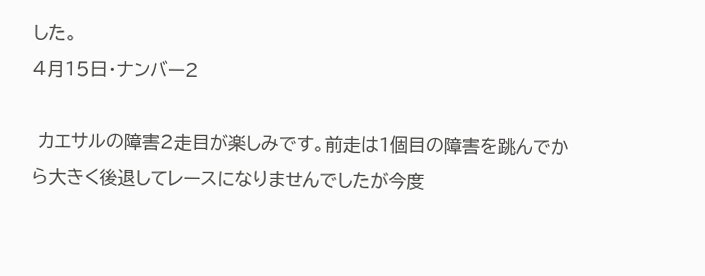した。
4月15日・ナンバー2

 カエサルの障害2走目が楽しみです。前走は1個目の障害を跳んでから大きく後退してレースになりませんでしたが今度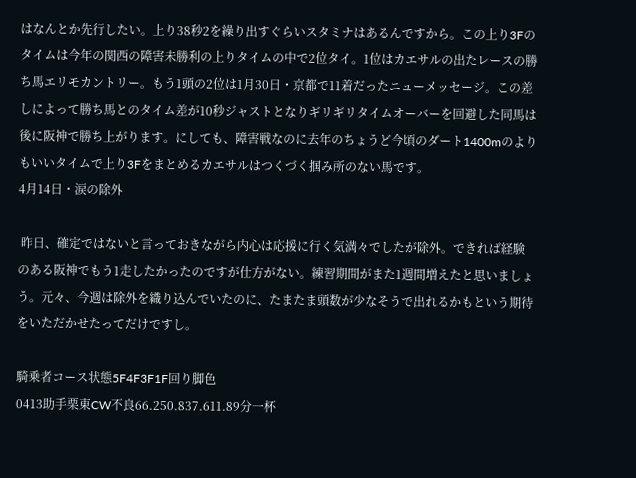はなんとか先行したい。上り38秒2を繰り出すぐらいスタミナはあるんですから。この上り3Fのタイムは今年の関西の障害未勝利の上りタイムの中で2位タイ。1位はカエサルの出たレースの勝ち馬エリモカントリー。もう1頭の2位は1月30日・京都で11着だったニューメッセージ。この差しによって勝ち馬とのタイム差が10秒ジャストとなりギリギリタイムオーバーを回避した同馬は後に阪神で勝ち上がります。にしても、障害戦なのに去年のちょうど今頃のダート1400mのよりもいいタイムで上り3Fをまとめるカエサルはつくづく掴み所のない馬です。
4月14日・涙の除外

 昨日、確定ではないと言っておきながら内心は応援に行く気満々でしたが除外。できれば経験のある阪神でもう1走したかったのですが仕方がない。練習期間がまた1週間増えたと思いましょう。元々、今週は除外を織り込んでいたのに、たまたま頭数が少なそうで出れるかもという期待をいただかせたってだけですし。

騎乗者コース状態5F4F3F1F回り脚色
0413助手栗東CW不良66.250.837.611.89分一杯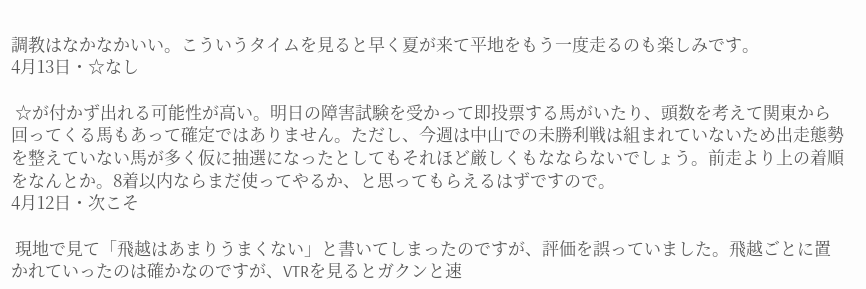調教はなかなかいい。こういうタイムを見ると早く夏が来て平地をもう一度走るのも楽しみです。
4月13日・☆なし

 ☆が付かず出れる可能性が高い。明日の障害試験を受かって即投票する馬がいたり、頭数を考えて関東から回ってくる馬もあって確定ではありません。ただし、今週は中山での未勝利戦は組まれていないため出走態勢を整えていない馬が多く仮に抽選になったとしてもそれほど厳しくもなならないでしょう。前走より上の着順をなんとか。8着以内ならまだ使ってやるか、と思ってもらえるはずですので。
4月12日・次こそ

 現地で見て「飛越はあまりうまくない」と書いてしまったのですが、評価を誤っていました。飛越ごとに置かれていったのは確かなのですが、VTRを見るとガクンと速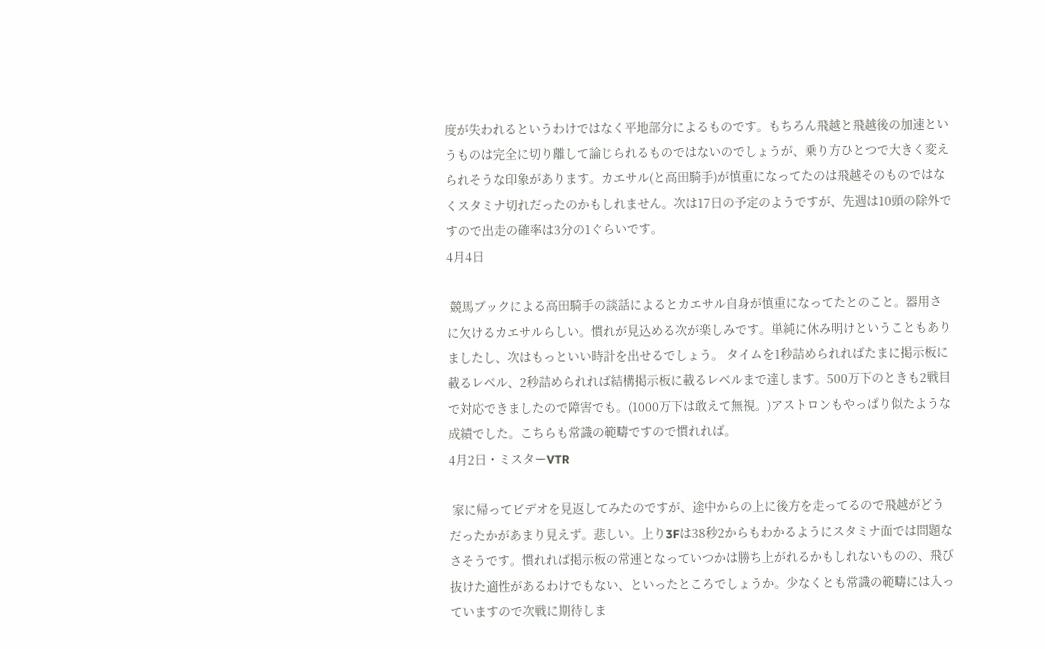度が失われるというわけではなく平地部分によるものです。もちろん飛越と飛越後の加速というものは完全に切り離して論じられるものではないのでしょうが、乗り方ひとつで大きく変えられそうな印象があります。カエサル(と高田騎手)が慎重になってたのは飛越そのものではなくスタミナ切れだったのかもしれません。次は17日の予定のようですが、先週は10頭の除外ですので出走の確率は3分の1ぐらいです。
4月4日

 競馬ブックによる高田騎手の談話によるとカエサル自身が慎重になってたとのこと。器用さに欠けるカエサルらしい。慣れが見込める次が楽しみです。単純に休み明けということもありましたし、次はもっといい時計を出せるでしょう。 タイムを1秒詰められればたまに掲示板に載るレベル、2秒詰められれば結構掲示板に載るレベルまで達します。500万下のときも2戦目で対応できましたので障害でも。(1000万下は敢えて無視。)アストロンもやっぱり似たような成績でした。こちらも常識の範疇ですので慣れれば。
4月2日・ミスターVTR

 家に帰ってビデオを見返してみたのですが、途中からの上に後方を走ってるので飛越がどうだったかがあまり見えず。悲しい。上り3Fは38秒2からもわかるようにスタミナ面では問題なさそうです。慣れれば掲示板の常連となっていつかは勝ち上がれるかもしれないものの、飛び抜けた適性があるわけでもない、といったところでしょうか。少なくとも常識の範疇には入っていますので次戦に期待しま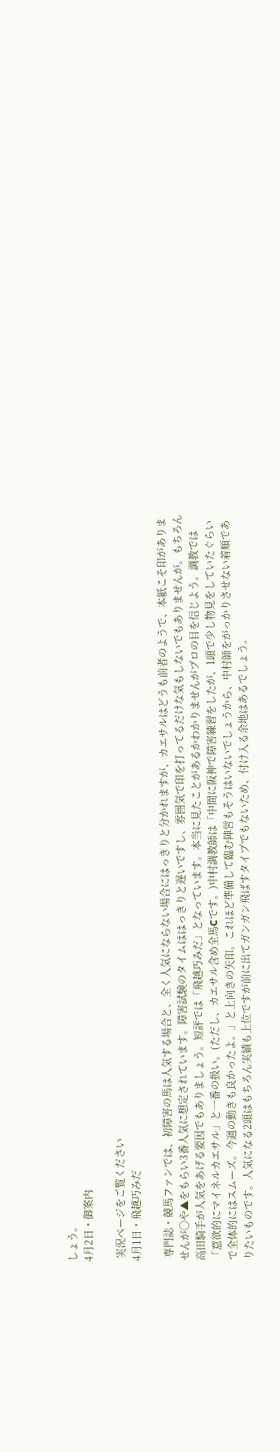しょう。
4月2日・御案内

 実況ページをご覧ください
4月1日・飛越巧みだ

 専門誌・競馬ファンでは、初障害の馬は人気する場合と、全く人気にならない場合にはっきりと分かれますが、カエサルはどうも前者のようで、本紙こそ印がありませんが○や▲をもらい3番人気に想定されています。障害試験のタイムははっきりと遅いですし、雰囲気で印を打ってるだけな気もしないでもありませんが。もちろん高田騎手が人気をあげる要因でもありましょう。短評では「飛越巧みだ」となっています。本当に見たことがあるかわかりませんがプロの目を信じよう。調教では「意欲的にマイネルカエサル」と一番の扱い。(ただし、カエサル含め全馬Cです。)中村調教師は「中間に阪神で障害練習をしたが、1頭で少し物見をしていたぐらいで全体的にはスムーズ。今週の動きも良かったよ。」と上向きの矢印。これほど準備して臨む陣営もそうはいないでしょうから、中村師をがっかりさせない着順でありたいものです。人気になる2頭はもちろん実績も上位ですが前に出てガンガン飛ばすタイプでもないため、付け入る余地はあるでしょう。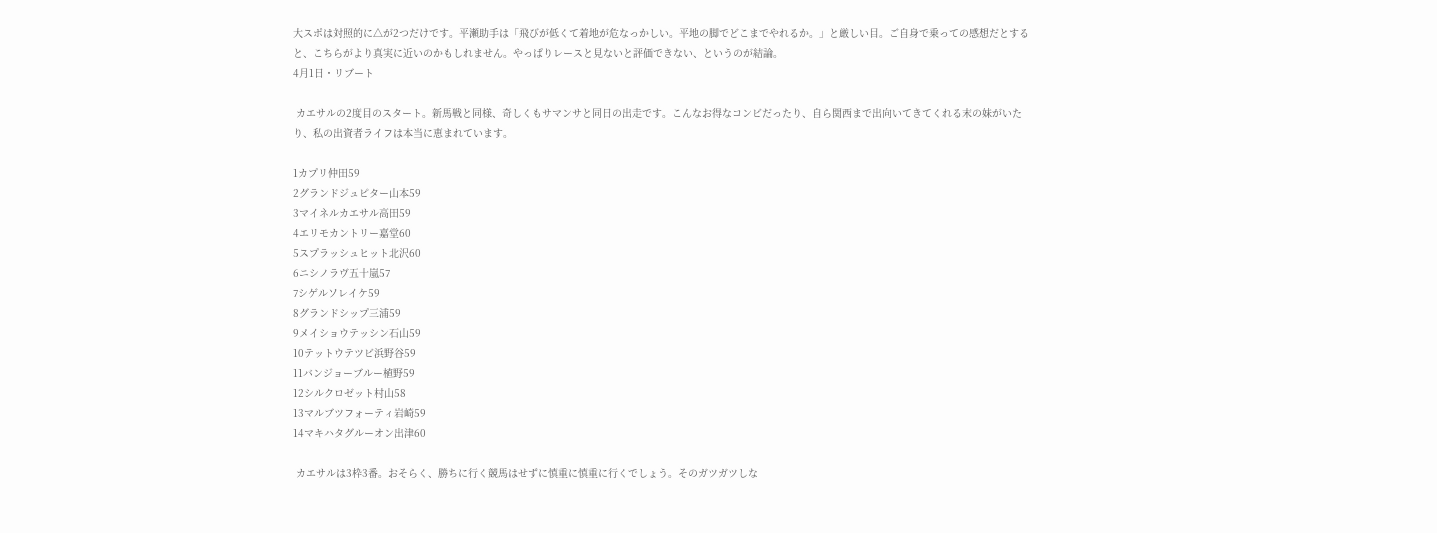大スポは対照的に△が2つだけです。平瀬助手は「飛びが低くて着地が危なっかしい。平地の脚でどこまでやれるか。」と厳しい目。ご自身で乗っての感想だとすると、こちらがより真実に近いのかもしれません。やっぱりレースと見ないと評価できない、というのが結論。
4月1日・リブート

 カエサルの2度目のスタート。新馬戦と同様、奇しくもサマンサと同日の出走です。こんなお得なコンビだったり、自ら関西まで出向いてきてくれる末の妹がいたり、私の出資者ライフは本当に恵まれています。

1カプリ仲田59
2グランドジュピター山本59
3マイネルカエサル高田59
4エリモカントリー嘉堂60
5スプラッシュヒット北沢60
6ニシノラヴ五十嵐57
7シゲルソレイケ59
8グランドシップ三浦59
9メイショウテッシン石山59
10テットウテツビ浜野谷59
11バンジョーブルー植野59
12シルクロゼット村山58
13マルブツフォーティ岩崎59
14マキハタグルーオン出津60

 カエサルは3枠3番。おそらく、勝ちに行く競馬はせずに慎重に慎重に行くでしょう。そのガツガツしな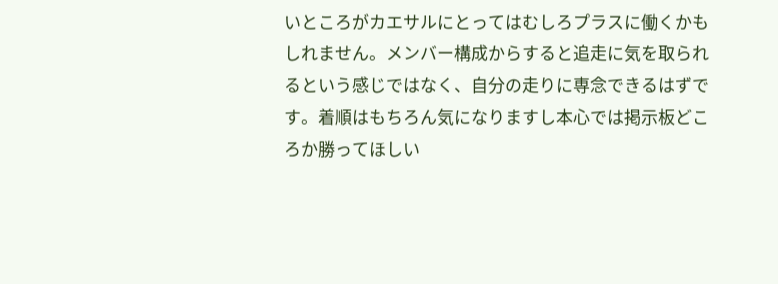いところがカエサルにとってはむしろプラスに働くかもしれません。メンバー構成からすると追走に気を取られるという感じではなく、自分の走りに専念できるはずです。着順はもちろん気になりますし本心では掲示板どころか勝ってほしい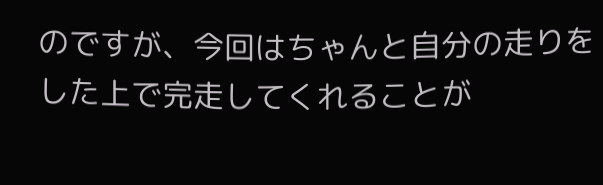のですが、今回はちゃんと自分の走りをした上で完走してくれることが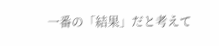一番の「結果」だと考えて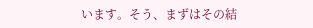います。そう、まずはその結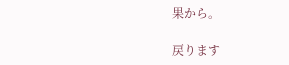果から。

戻ります